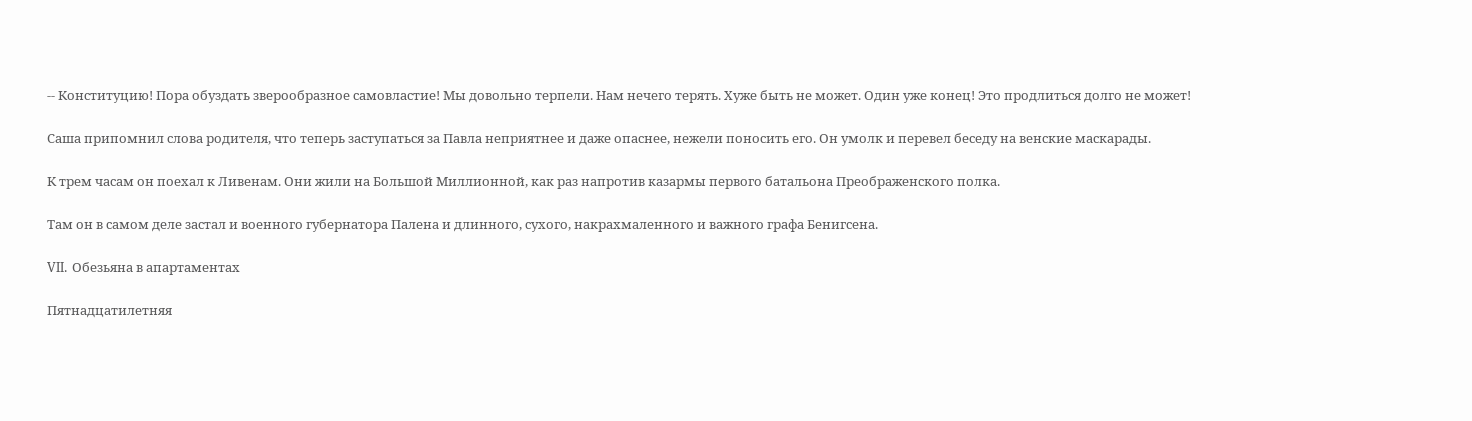-- Конституцию! Пора обуздать зверообразное самовластие! Мы довольно терпели. Нам нечего терять. Хуже быть не может. Один уже конец! Это продлиться долго не может!

Саша припомнил слова родителя, что теперь заступаться за Павла неприятнее и даже опаснее, нежели поносить его. Он умолк и перевел беседу на венские маскарады.

К трем часам он поехал к Ливенам. Они жили на Большой Миллионной, как раз напротив казармы первого батальона Преображенского полка.

Там он в самом деле застал и военного губернатора Палена и длинного, сухого, накрахмаленного и важного графа Бенигсена.

VII. Обезьяна в апартаментах

Пятнадцатилетняя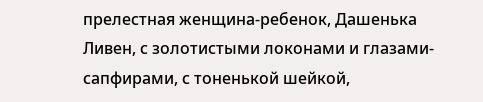прелестная женщина-ребенок, Дашенька Ливен, с золотистыми локонами и глазами-сапфирами, с тоненькой шейкой,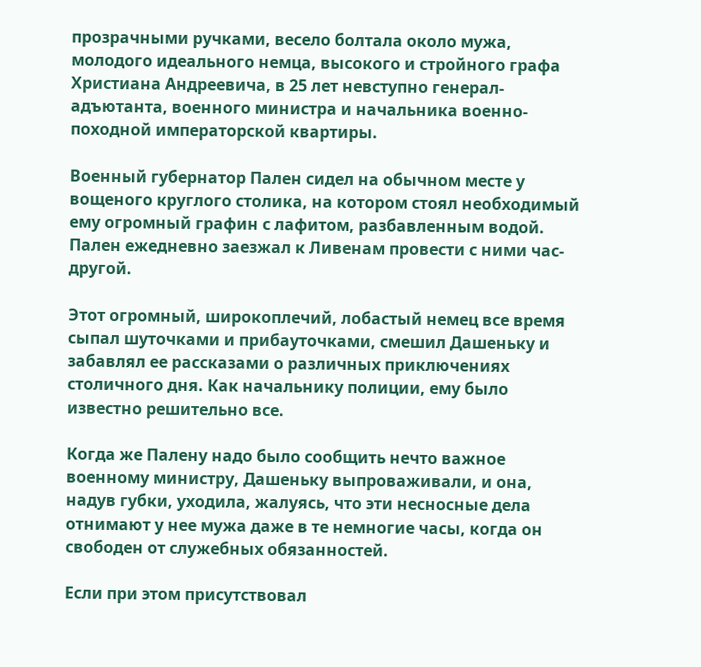прозрачными ручками, весело болтала около мужа, молодого идеального немца, высокого и стройного графа Христиана Андреевича, в 25 лет невступно генерал-адъютанта, военного министра и начальника военно-походной императорской квартиры.

Военный губернатор Пален сидел на обычном месте у вощеного круглого столика, на котором стоял необходимый ему огромный графин с лафитом, разбавленным водой. Пален ежедневно заезжал к Ливенам провести с ними час-другой.

Этот огромный, широкоплечий, лобастый немец все время сыпал шуточками и прибауточками, смешил Дашеньку и забавлял ее рассказами о различных приключениях столичного дня. Как начальнику полиции, ему было известно решительно все.

Когда же Палену надо было сообщить нечто важное военному министру, Дашеньку выпроваживали, и она, надув губки, уходила, жалуясь, что эти несносные дела отнимают у нее мужа даже в те немногие часы, когда он свободен от служебных обязанностей.

Если при этом присутствовал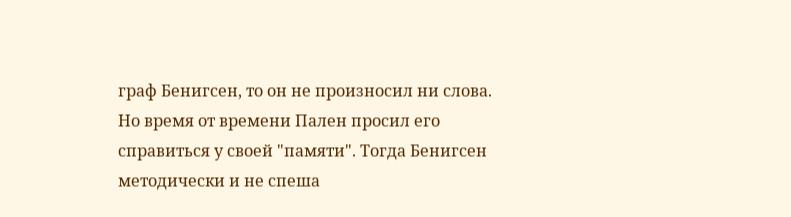граф Бенигсен, то он не произносил ни слова. Но время от времени Пален просил его справиться у своей "памяти". Тогда Бенигсен методически и не спеша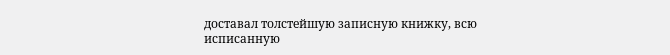доставал толстейшую записную книжку, всю исписанную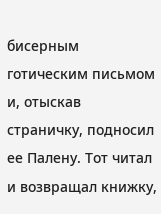бисерным готическим письмом и, отыскав страничку, подносил ее Палену. Тот читал и возвращал книжку,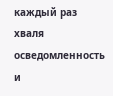каждый раз хваля осведомленность и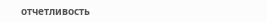отчетливость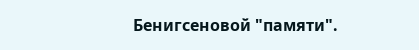Бенигсеновой "памяти".